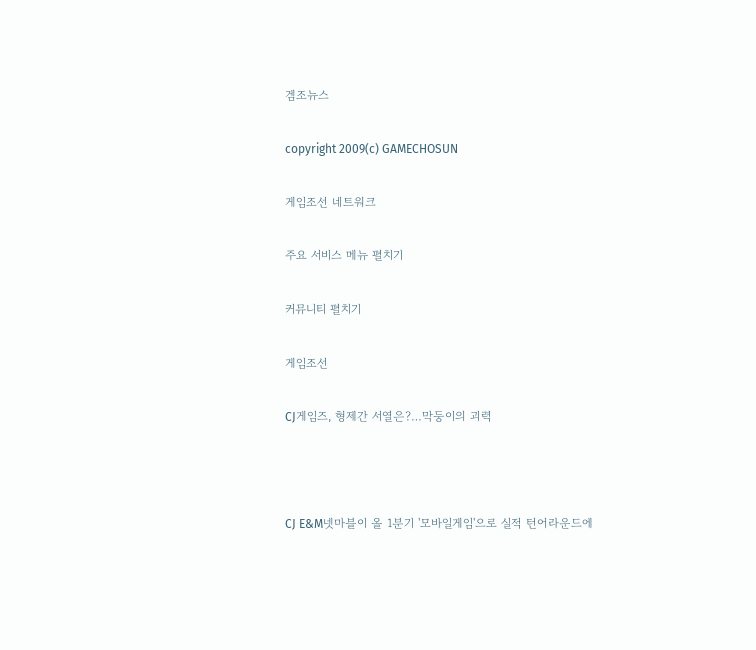겜조뉴스

copyright 2009(c) GAMECHOSUN

게임조선 네트워크

주요 서비스 메뉴 펼치기

커뮤니티 펼치기

게임조선

CJ게임즈, 형제간 서열은?…막둥이의 괴력



CJ E&M넷마블이 올 1분기 '모바일게임'으로 실적 턴어라운드에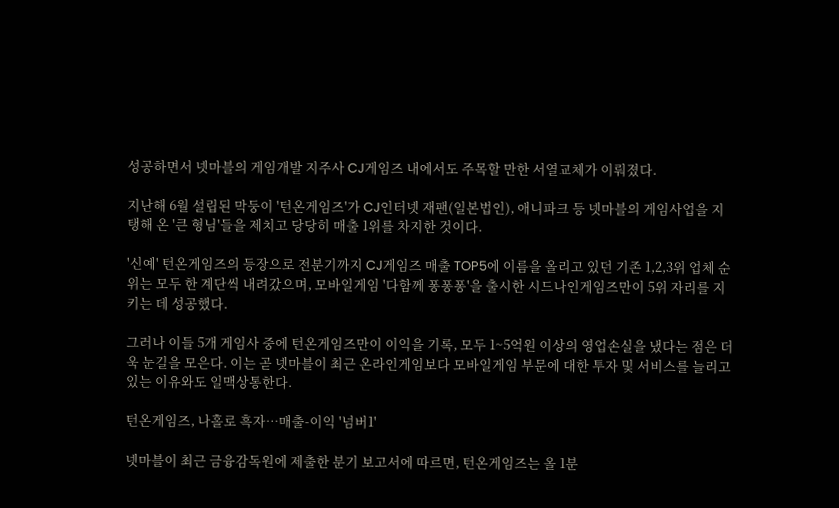성공하면서 넷마블의 게임개발 지주사 CJ게임즈 내에서도 주목할 만한 서열교체가 이뤄졌다.

지난해 6월 설립된 막둥이 '턴온게임즈'가 CJ인터넷 재팬(일본법인), 애니파크 등 넷마블의 게임사업을 지탱해 온 '큰 형님'들을 제치고 당당히 매출 1위를 차지한 것이다.

'신예' 턴온게임즈의 등장으로 전분기까지 CJ게임즈 매출 TOP5에 이름을 올리고 있던 기존 1,2,3위 업체 순위는 모두 한 계단씩 내려갔으며, 모바일게임 '다함께 퐁퐁퐁'을 출시한 시드나인게임즈만이 5위 자리를 지키는 데 성공했다.

그러나 이들 5개 게임사 중에 턴온게임즈만이 이익을 기록, 모두 1~5억원 이상의 영업손실을 냈다는 점은 더욱 눈길을 모은다. 이는 곧 넷마블이 최근 온라인게임보다 모바일게임 부문에 대한 투자 및 서비스를 늘리고 있는 이유와도 일맥상통한다.

턴온게임즈, 나홀로 흑자…매출-이익 '넘버1'

넷마블이 최근 금융감독원에 제출한 분기 보고서에 따르면, 턴온게임즈는 올 1분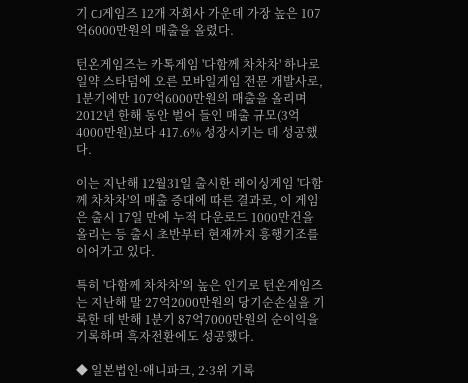기 CJ게임즈 12개 자회사 가운데 가장 높은 107억6000만원의 매출을 올렸다.

턴온게임즈는 카톡게임 '다함께 차차차' 하나로 일약 스타덤에 오른 모바일게임 전문 개발사로, 1분기에만 107억6000만원의 매출을 올리며 2012년 한해 동안 벌어 들인 매출 규모(3억4000만원)보다 417.6% 성장시키는 데 성공했다.

이는 지난해 12월31일 출시한 레이싱게임 '다함께 차차차'의 매출 증대에 따른 결과로, 이 게임은 출시 17일 만에 누적 다운로드 1000만건을 올리는 등 출시 초반부터 현재까지 흥행기조를 이어가고 있다.

특히 '다함께 차차차'의 높은 인기로 턴온게임즈는 지난해 말 27억2000만원의 당기순손실을 기록한 데 반해 1분기 87억7000만원의 순이익을 기록하며 흑자전환에도 성공했다.

◆ 일본법인·애니파크, 2·3위 기록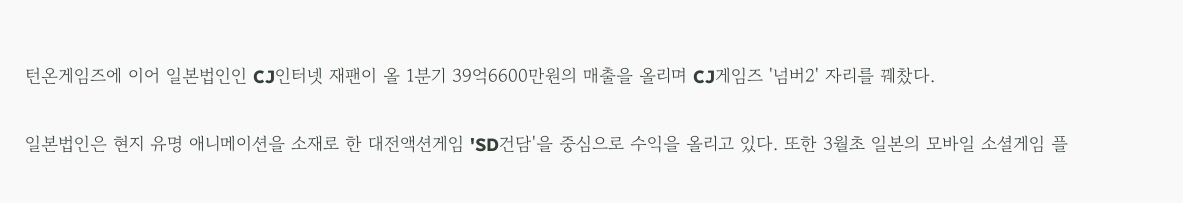턴온게임즈에 이어 일본법인인 CJ인터넷 재팬이 올 1분기 39억6600만원의 매출을 올리며 CJ게임즈 '넘버2' 자리를 꿰찼다.

일본법인은 현지 유명 애니메이션을 소재로 한 대전액션게임 'SD건담'을 중심으로 수익을 올리고 있다. 또한 3월초 일본의 모바일 소셜게임 플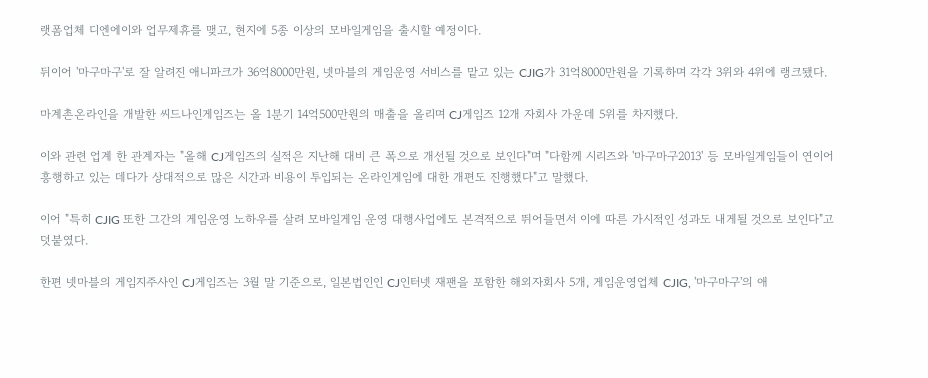랫폼업체 디엔에이와 업무제휴를 맺고, 현지에 5종 이상의 모바일게임을 출시할 예정이다.

뒤이어 '마구마구'로 잘 알려진 애니파크가 36억8000만원, 넷마블의 게임운영 서비스를 맡고 있는 CJIG가 31억8000만원을 기록하며 각각 3위와 4위에 랭크됐다.

마계촌온라인을 개발한 씨드나인게임즈는 올 1분기 14억500만원의 매출을 올리며 CJ게임즈 12개 자회사 가운데 5위를 차지했다.

이와 관련 업계 한 관계자는 "올해 CJ게임즈의 실적은 지난해 대비 큰 폭으로 개선될 것으로 보인다"며 "다함께 시리즈와 '마구마구2013' 등 모바일게임들이 연이어 흥행하고 있는 데다가 상대적으로 많은 시간과 비용이 투입되는 온라인게임에 대한 개편도 진행했다"고 말했다.

이어 "특히 CJIG 또한 그간의 게임운영 노하우를 살려 모바일게임 운영 대행사업에도 본격적으로 뛰어들면서 이에 따른 가시적인 성과도 내게될 것으로 보인다"고 덧붙였다.

한편 넷마블의 게임지주사인 CJ게임즈는 3월 말 기준으로, 일본법인인 CJ인터넷 재팬을 포함한 해외자회사 5개, 게임운영업체 CJIG, '마구마구'의 애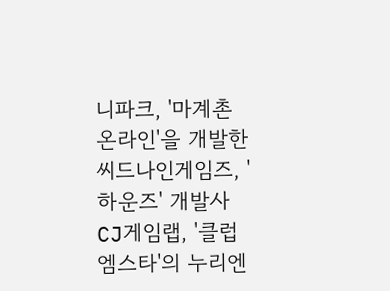니파크, '마계촌온라인'을 개발한 씨드나인게임즈, '하운즈' 개발사 CJ게임랩, '클럽엠스타'의 누리엔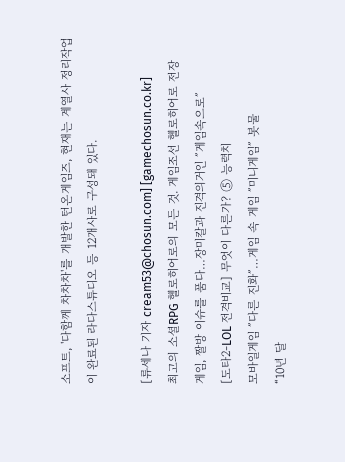소프트, '다함께 차차차'를 개발한 턴온게임즈, 현재는 계열사 정리작업이 완료된 라다스튜디오 등 12개사로 구성돼 있다.

[류세나 기자 cream53@chosun.com] [gamechosun.co.kr]
최고의 소셜RPG 헬로히어로의 모든 것. 게임조선 헬로히어로 전장
게임, 짤방 이슈를 품다…장미칼과 진격의거인 ″게임속으로″
[도타2-LOL 전격비교] 무엇이 다른가? ⑤ 능력치
모바일게임 ″다른 진화″…게임 속 게임 ″미니게임″ 봇물
“10년 달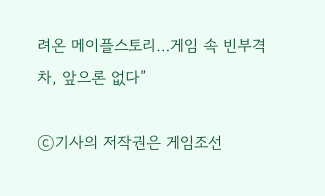려온 메이플스토리…게임 속 빈부격차, 앞으론 없다”

ⓒ기사의 저작권은 게임조선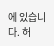에 있습니다. 허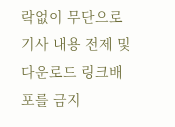락없이 무단으로 기사 내용 전제 및 다운로드 링크배포를 금지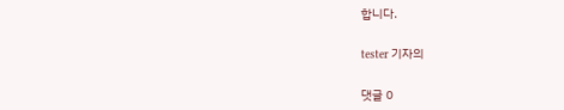합니다.

tester 기자의

댓글 0